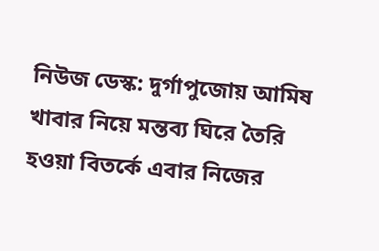নিউজ ডেস্ক: দুর্গাপুজোয় আমিষ খাবার নিয়ে মন্তব্য ঘিরে তৈরি হওয়া বিতর্কে এবার নিজের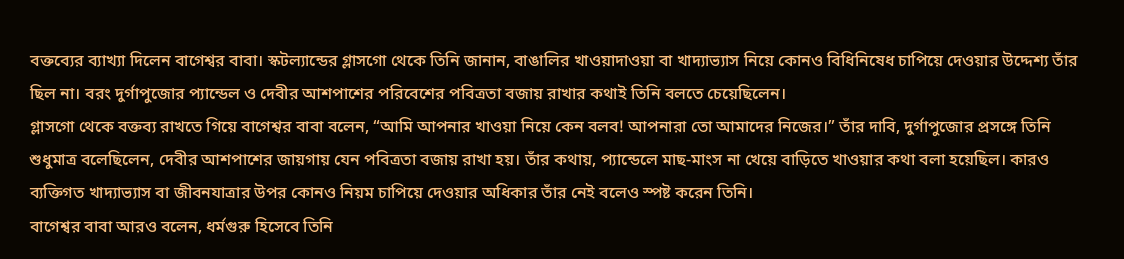বক্তব্যের ব্যাখ্যা দিলেন বাগেশ্বর বাবা। স্কটল্যান্ডের গ্লাসগো থেকে তিনি জানান, বাঙালির খাওয়াদাওয়া বা খাদ্যাভ্যাস নিয়ে কোনও বিধিনিষেধ চাপিয়ে দেওয়ার উদ্দেশ্য তাঁর ছিল না। বরং দুর্গাপুজোর প্যান্ডেল ও দেবীর আশপাশের পরিবেশের পবিত্রতা বজায় রাখার কথাই তিনি বলতে চেয়েছিলেন।
গ্লাসগো থেকে বক্তব্য রাখতে গিয়ে বাগেশ্বর বাবা বলেন, “আমি আপনার খাওয়া নিয়ে কেন বলব! আপনারা তো আমাদের নিজের।” তাঁর দাবি, দুর্গাপুজোর প্রসঙ্গে তিনি শুধুমাত্র বলেছিলেন, দেবীর আশপাশের জায়গায় যেন পবিত্রতা বজায় রাখা হয়। তাঁর কথায়, প্যান্ডেলে মাছ-মাংস না খেয়ে বাড়িতে খাওয়ার কথা বলা হয়েছিল। কারও ব্যক্তিগত খাদ্যাভ্যাস বা জীবনযাত্রার উপর কোনও নিয়ম চাপিয়ে দেওয়ার অধিকার তাঁর নেই বলেও স্পষ্ট করেন তিনি।
বাগেশ্বর বাবা আরও বলেন, ধর্মগুরু হিসেবে তিনি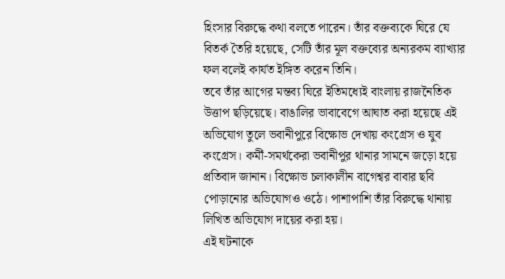হিংসার বিরুদ্ধে কথা বলতে পারেন। তাঁর বক্তব্যকে ঘিরে যে বিতর্ক তৈরি হয়েছে, সেটি তাঁর মূল বক্তব্যের অন্যরকম ব্যাখ্যার ফল বলেই কার্যত ইঙ্গিত করেন তিনি।
তবে তাঁর আগের মন্তব্য ঘিরে ইতিমধ্যেই বাংলায় রাজনৈতিক উত্তাপ ছড়িয়েছে। বাঙালির ভাবাবেগে আঘাত করা হয়েছে এই অভিযোগ তুলে ভবানীপুরে বিক্ষোভ দেখায় কংগ্রেস ও যুব কংগ্রেস। কর্মী-সমর্থকেরা ভবানীপুর থানার সামনে জড়ো হয়ে প্রতিবাদ জানান। বিক্ষোভ চলাকালীন বাগেশ্বর বাবার ছবি পোড়ানোর অভিযোগও ওঠে। পাশাপাশি তাঁর বিরুদ্ধে থানায় লিখিত অভিযোগ দায়ের করা হয়।
এই ঘটনাকে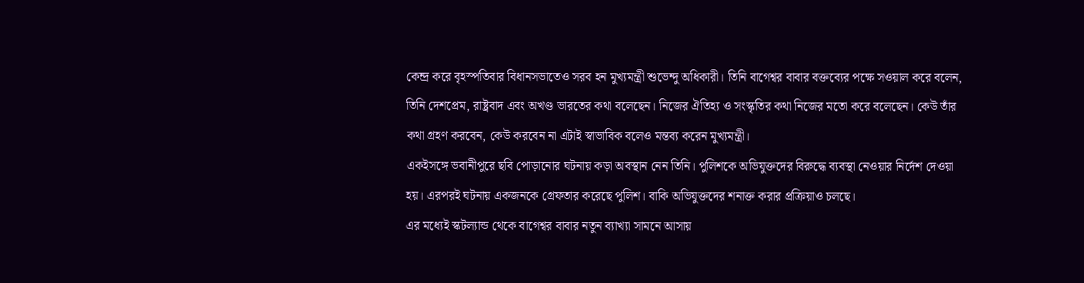কেন্দ্র করে বৃহস্পতিবার বিধানসভাতেও সরব হন মুখ্যমন্ত্রী শুভেন্দু অধিকারী। তিনি বাগেশ্বর বাবার বক্তব্যের পক্ষে সওয়াল করে বলেন, তিনি দেশপ্রেম, রাষ্ট্রবাদ এবং অখণ্ড ভারতের কথা বলেছেন। নিজের ঐতিহ্য ও সংস্কৃতির কথা নিজের মতো করে বলেছেন। কেউ তাঁর কথা গ্রহণ করবেন, কেউ করবেন না এটাই স্বাভাবিক বলেও মন্তব্য করেন মুখ্যমন্ত্রী।
একইসঙ্গে ভবানীপুরে ছবি পোড়ানোর ঘটনায় কড়া অবস্থান নেন তিনি। পুলিশকে অভিযুক্তদের বিরুদ্ধে ব্যবস্থা নেওয়ার নির্দেশ দেওয়া হয়। এরপরই ঘটনায় একজনকে গ্রেফতার করেছে পুলিশ। বাকি অভিযুক্তদের শনাক্ত করার প্রক্রিয়াও চলছে।
এর মধ্যেই স্কটল্যান্ড থেকে বাগেশ্বর বাবার নতুন ব্যাখ্যা সামনে আসায়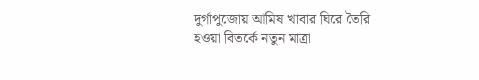দুর্গাপুজোয় আমিষ খাবার ঘিরে তৈরি হওয়া বিতর্কে নতুন মাত্রা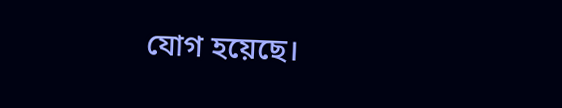যোগ হয়েছে।